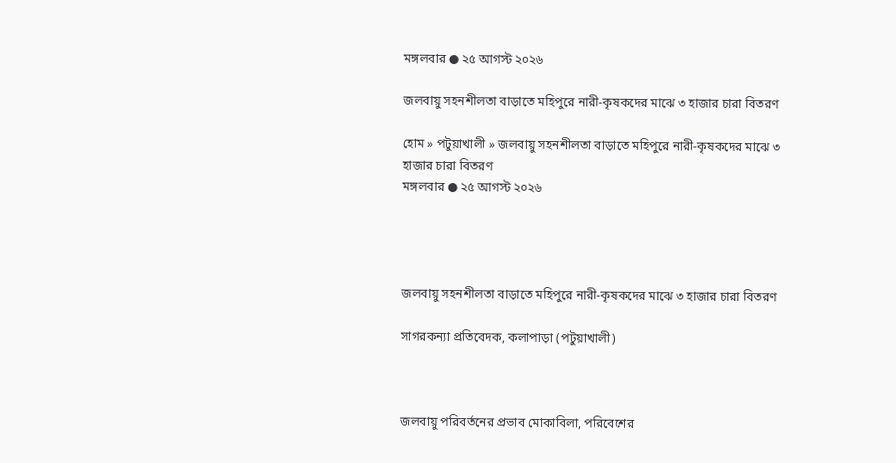মঙ্গলবার ● ২৫ আগস্ট ২০২৬

জলবায়ু সহনশীলতা বাড়াতে মহিপুরে নারী-কৃষকদের মাঝে ৩ হাজার চারা বিতরণ

হোম » পটুয়াখালী » জলবায়ু সহনশীলতা বাড়াতে মহিপুরে নারী-কৃষকদের মাঝে ৩ হাজার চারা বিতরণ
মঙ্গলবার ● ২৫ আগস্ট ২০২৬




জলবায়ু সহনশীলতা বাড়াতে মহিপুরে নারী-কৃষকদের মাঝে ৩ হাজার চারা বিতরণ

সাগরকন্যা প্রতিবেদক, কলাপাড়া (পটুয়াখালী)



জলবায়ু পরিবর্তনের প্রভাব মোকাবিলা, পরিবেশের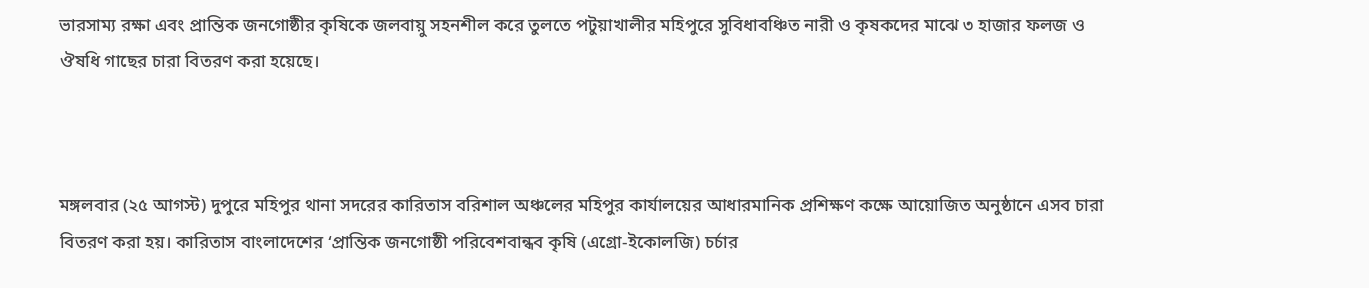ভারসাম্য রক্ষা এবং প্রান্তিক জনগোষ্ঠীর কৃষিকে জলবায়ু সহনশীল করে তুলতে পটুয়াখালীর মহিপুরে সুবিধাবঞ্চিত নারী ও কৃষকদের মাঝে ৩ হাজার ফলজ ও ঔষধি গাছের চারা বিতরণ করা হয়েছে।



মঙ্গলবার (২৫ আগস্ট) দুপুরে মহিপুর থানা সদরের কারিতাস বরিশাল অঞ্চলের মহিপুর কার্যালয়ের আধারমানিক প্রশিক্ষণ কক্ষে আয়োজিত অনুষ্ঠানে এসব চারা বিতরণ করা হয়। কারিতাস বাংলাদেশের ‘প্রান্তিক জনগোষ্ঠী পরিবেশবান্ধব কৃষি (এগ্রো-ইকোলজি) চর্চার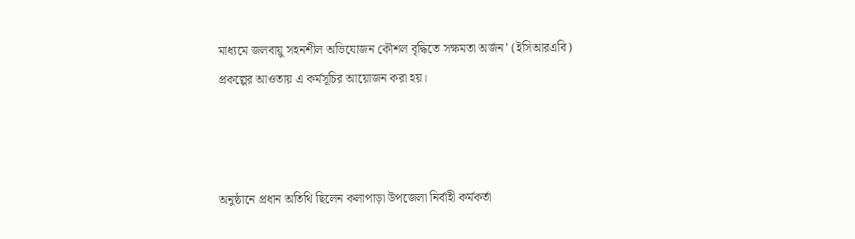মাধ্যমে জলবায়ু সহনশীল অভিযোজন কৌশল বৃদ্ধিতে সক্ষমতা অর্জন’ (ইসিআরএবি) প্রকল্পের আওতায় এ কর্মসূচির আয়োজন করা হয়।



অনুষ্ঠানে প্রধান অতিথি ছিলেন কলাপাড়া উপজেলা নির্বাহী কর্মকর্তা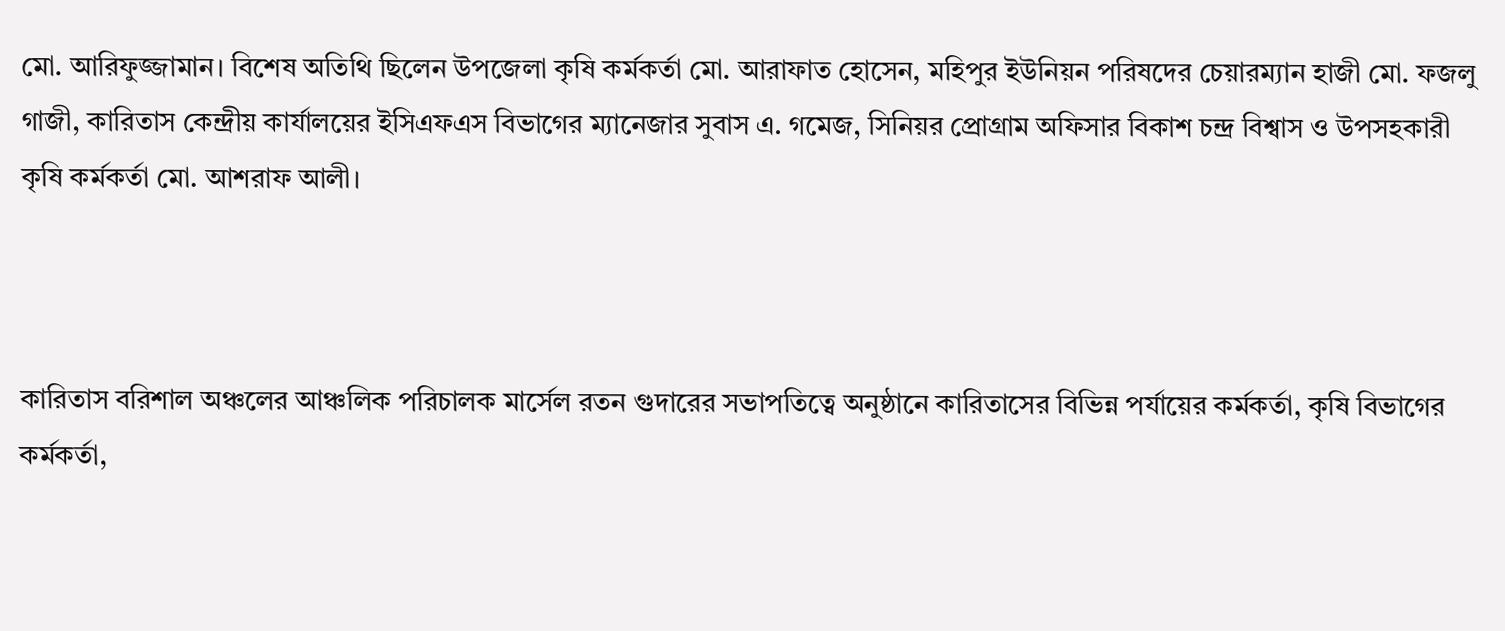মো. আরিফুজ্জামান। বিশেষ অতিথি ছিলেন উপজেলা কৃষি কর্মকর্তা মো. আরাফাত হোসেন, মহিপুর ইউনিয়ন পরিষদের চেয়ারম্যান হাজী মো. ফজলু গাজী, কারিতাস কেন্দ্রীয় কার্যালয়ের ইসিএফএস বিভাগের ম্যানেজার সুবাস এ. গমেজ, সিনিয়র প্রোগ্রাম অফিসার বিকাশ চন্দ্র বিশ্বাস ও উপসহকারী কৃষি কর্মকর্তা মো. আশরাফ আলী।



কারিতাস বরিশাল অঞ্চলের আঞ্চলিক পরিচালক মার্সেল রতন গুদারের সভাপতিত্বে অনুষ্ঠানে কারিতাসের বিভিন্ন পর্যায়ের কর্মকর্তা, কৃষি বিভাগের কর্মকর্তা,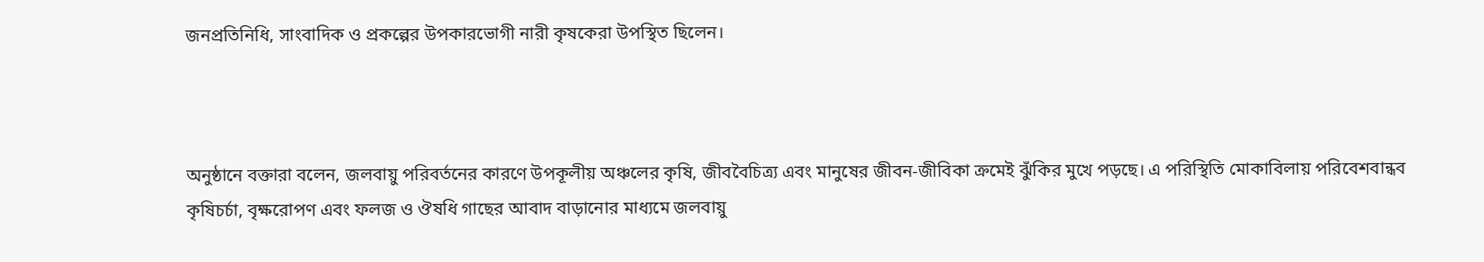জনপ্রতিনিধি, সাংবাদিক ও প্রকল্পের উপকারভোগী নারী কৃষকেরা উপস্থিত ছিলেন।



অনুষ্ঠানে বক্তারা বলেন, জলবায়ু পরিবর্তনের কারণে উপকূলীয় অঞ্চলের কৃষি, জীববৈচিত্র্য এবং মানুষের জীবন-জীবিকা ক্রমেই ঝুঁকির মুখে পড়ছে। এ পরিস্থিতি মোকাবিলায় পরিবেশবান্ধব কৃষিচর্চা, বৃক্ষরোপণ এবং ফলজ ও ঔষধি গাছের আবাদ বাড়ানোর মাধ্যমে জলবায়ু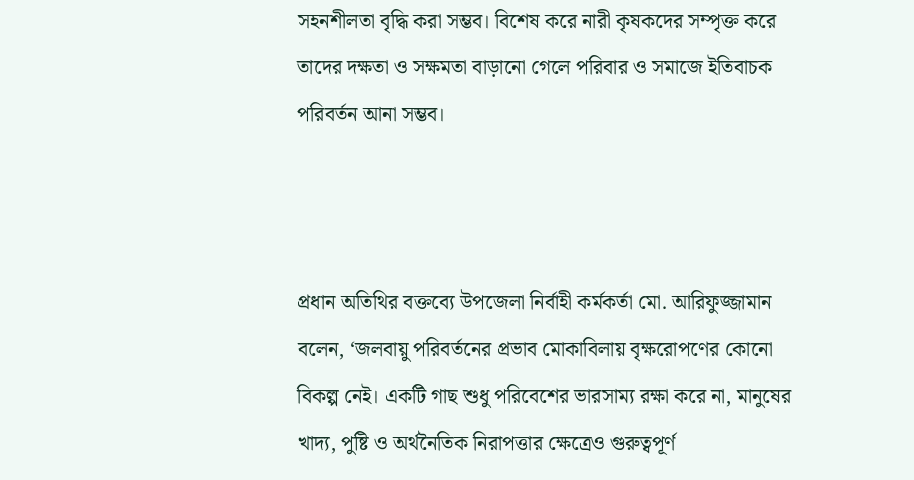সহনশীলতা বৃদ্ধি করা সম্ভব। বিশেষ করে নারী কৃষকদের সম্পৃক্ত করে তাদের দক্ষতা ও সক্ষমতা বাড়ানো গেলে পরিবার ও সমাজে ইতিবাচক পরিবর্তন আনা সম্ভব।



প্রধান অতিথির বক্তব্যে উপজেলা নির্বাহী কর্মকর্তা মো. আরিফুজ্জামান বলেন, ‘জলবায়ু পরিবর্তনের প্রভাব মোকাবিলায় বৃক্ষরোপণের কোনো বিকল্প নেই। একটি গাছ শুধু পরিবেশের ভারসাম্য রক্ষা করে না, মানুষের খাদ্য, পুষ্টি ও অর্থনৈতিক নিরাপত্তার ক্ষেত্রেও গুরুত্বপূর্ণ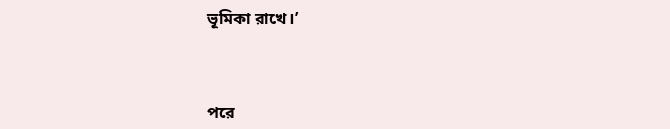ভূমিকা রাখে।’



পরে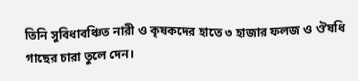তিনি সুবিধাবঞ্চিত নারী ও কৃষকদের হাতে ৩ হাজার ফলজ ও ঔষধি গাছের চারা তুলে দেন।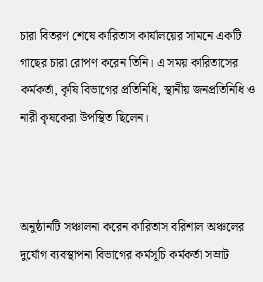চারা বিতরণ শেষে কারিতাস কার্যালয়ের সামনে একটি গাছের চারা রোপণ করেন তিনি। এ সময় কারিতাসের কর্মকর্তা, কৃষি বিভাগের প্রতিনিধি, স্থানীয় জনপ্রতিনিধি ও নারী কৃষকেরা উপস্থিত ছিলেন।



অনুষ্ঠানটি সঞ্চালনা করেন কারিতাস বরিশাল অঞ্চলের দুর্যোগ ব্যবস্থাপনা বিভাগের কর্মসূচি কর্মকর্তা সম্রাট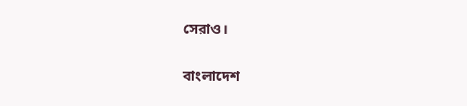সেরাও।

বাংলাদেশ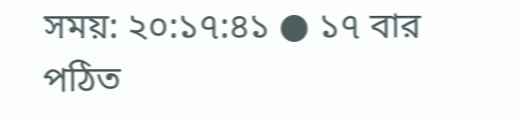সময়: ২০:১৭:৪১ ● ১৭ বার পঠিত